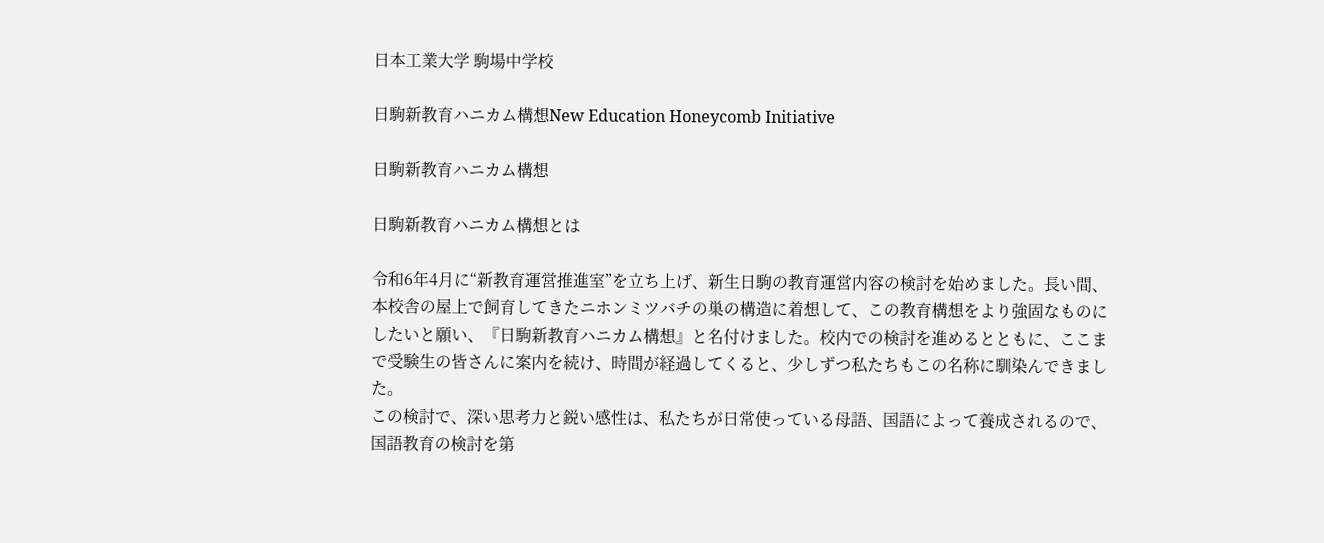日本工業大学 駒場中学校

日駒新教育ハニカム構想New Education Honeycomb Initiative

日駒新教育ハニカム構想

日駒新教育ハニカム構想とは

令和6年4月に“新教育運営推進室”を立ち上げ、新生日駒の教育運営内容の検討を始めました。長い間、本校舎の屋上で飼育してきたニホンミツバチの巣の構造に着想して、この教育構想をより強固なものにしたいと願い、『日駒新教育ハニカム構想』と名付けました。校内での検討を進めるとともに、ここまで受験生の皆さんに案内を続け、時間が経過してくると、少しずつ私たちもこの名称に馴染んできました。
この検討で、深い思考力と鋭い感性は、私たちが日常使っている母語、国語によって養成されるので、国語教育の検討を第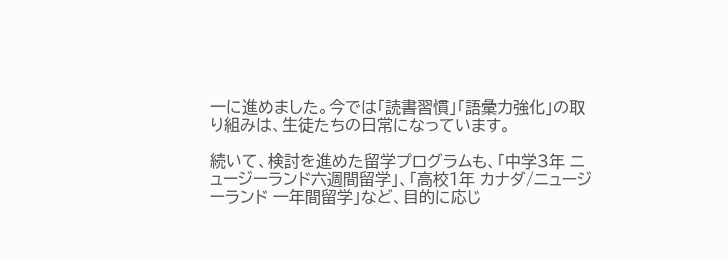一に進めました。今では「読書習慣」「語彙力強化」の取り組みは、生徒たちの日常になっています。

続いて、検討を進めた留学プログラムも、「中学3年 ニュージーランド六週間留学」、「高校1年 カナダ/ニュージーランド 一年間留学」など、目的に応じ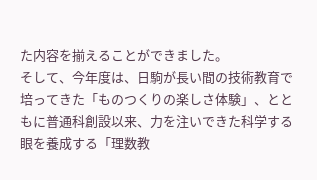た内容を揃えることができました。
そして、今年度は、日駒が長い間の技術教育で培ってきた「ものつくりの楽しさ体験」、とともに普通科創設以来、力を注いできた科学する眼を養成する「理数教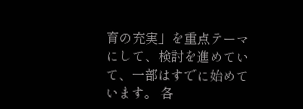育の充実」を重点テーマにして、検討を進めていて、一部はすでに始めています。 各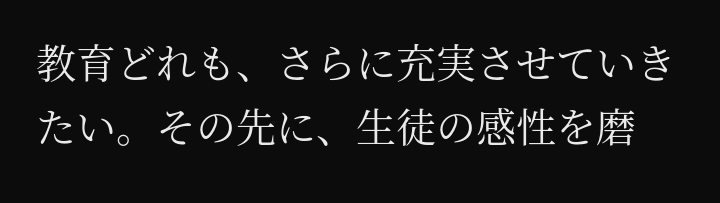教育どれも、さらに充実させていきたい。その先に、生徒の感性を磨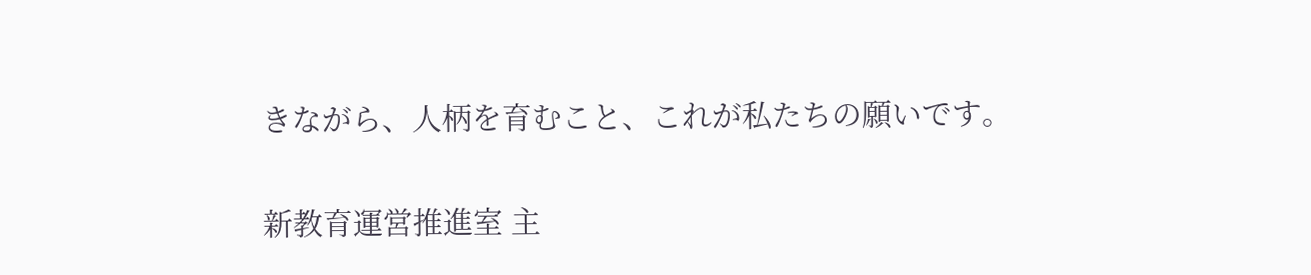きながら、人柄を育むこと、これが私たちの願いです。

新教育運営推進室 主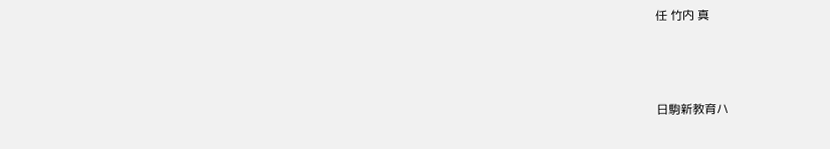任 竹内 真



日駒新教育ハ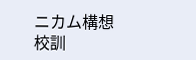ニカム構想
校訓